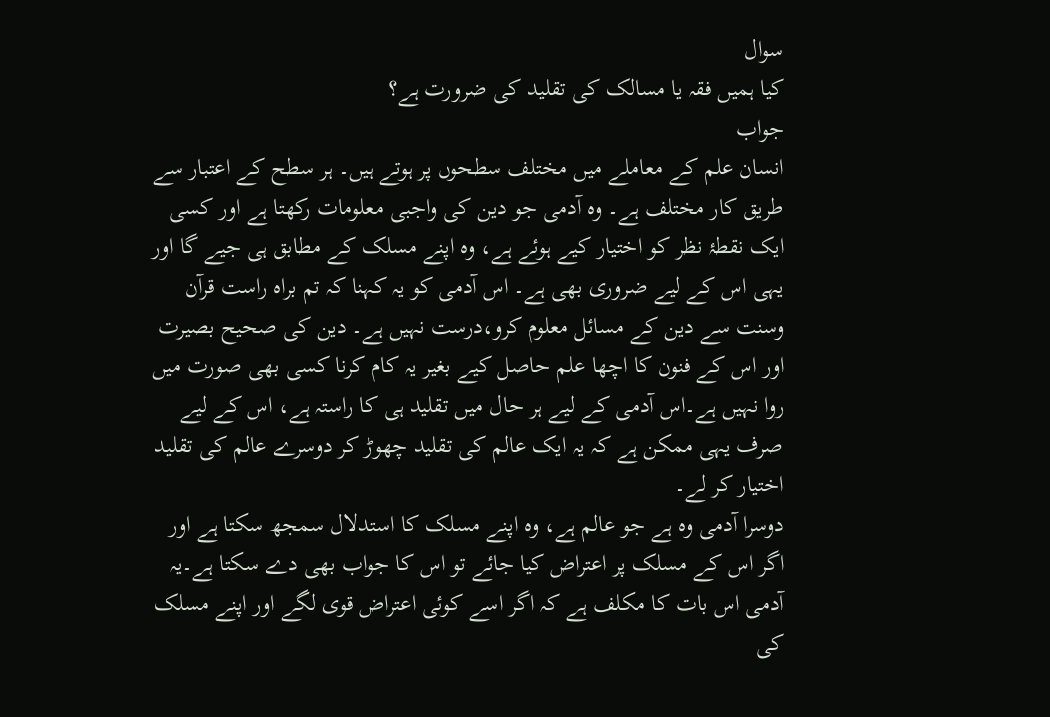سوال
کیا ہمیں فقہ یا مسالک کی تقلید کی ضرورت ہے؟
جواب
انسان علم کے معاملے میں مختلف سطحوں پر ہوتے ہیں۔ ہر سطح کے اعتبار سے طریق کار مختلف ہے۔ وہ آدمی جو دین کی واجبی معلومات رکھتا ہے اور کسی ایک نقطۂ نظر کو اختیار کیے ہوئے ہے، وہ اپنے مسلک کے مطابق ہی جیے گا اور یہی اس کے لیے ضروری بھی ہے۔ اس آدمی کو یہ کہنا کہ تم براہ راست قرآن وسنت سے دین کے مسائل معلوم کرو،درست نہیں ہے۔ دین کی صحیح بصیرت اور اس کے فنون کا اچھا علم حاصل کیے بغیر یہ کام کرنا کسی بھی صورت میں روا نہیں ہے۔اس آدمی کے لیے ہر حال میں تقلید ہی کا راستہ ہے، اس کے لیے صرف یہی ممکن ہے کہ یہ ایک عالم کی تقلید چھوڑ کر دوسرے عالم کی تقلید اختیار کر لے۔
دوسرا آدمی وہ ہے جو عالم ہے، وہ اپنے مسلک کا استدلال سمجھ سکتا ہے اور اگر اس کے مسلک پر اعتراض کیا جائے تو اس کا جواب بھی دے سکتا ہے۔یہ آدمی اس بات کا مکلف ہے کہ اگر اسے کوئی اعتراض قوی لگے اور اپنے مسلک کی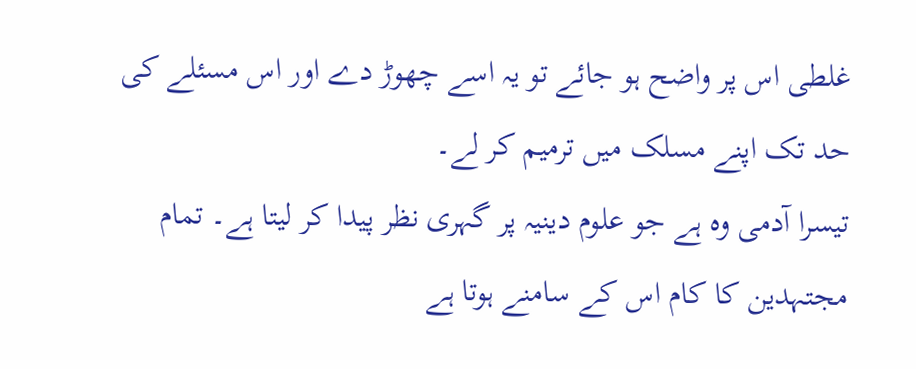غلطی اس پر واضح ہو جائے تو یہ اسے چھوڑ دے اور اس مسئلے کی حد تک اپنے مسلک میں ترمیم کر لے۔
تیسرا آدمی وہ ہے جو علوم دینیہ پر گہری نظر پیدا کر لیتا ہے۔ تمام مجتہدین کا کام اس کے سامنے ہوتا ہے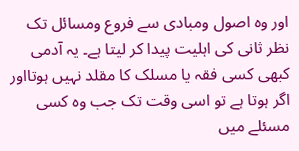اور وہ اصول ومبادی سے فروع ومسائل تک نظر ثانی کی اہلیت پیدا کر لیتا ہے۔ یہ آدمی کبھی کسی فقہ یا مسلک کا مقلد نہیں ہوتااور اگر ہوتا ہے تو اسی وقت تک جب وہ کسی مسئلے میں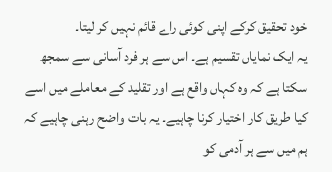خود تحقیق کرکے اپنی کوئی راے قائم نہیں کر لیتا۔
یہ ایک نمایاں تقسیم ہے۔ اس سے ہر فرد آسانی سے سمجھ سکتا ہے کہ وہ کہاں واقع ہے اور تقلید کے معاملے میں اسے کیا طریق کار اختیار کرنا چاہیے۔ یہ بات واضح رہنی چاہیے کہ ہم میں سے ہر آدمی کو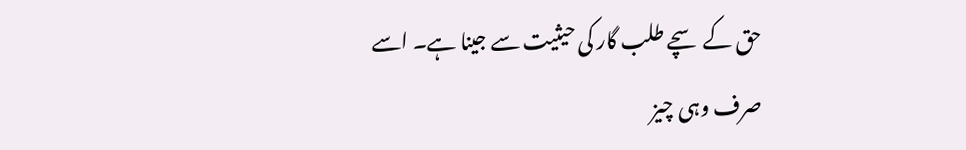حق کے سچے طلب گار کی حیثیت سے جینا ہے۔ اسے صرف وہی چیز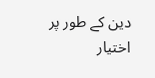دین کے طور پر اختیار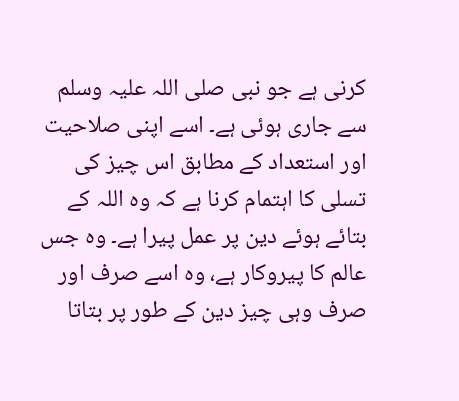کرنی ہے جو نبی صلی اللہ علیہ وسلم سے جاری ہوئی ہے۔ اسے اپنی صلاحیت اور استعداد کے مطابق اس چیز کی تسلی کا اہتمام کرنا ہے کہ وہ اللہ کے بتائے ہوئے دین پر عمل پیرا ہے۔ وہ جس عالم کا پیروکار ہے، وہ اسے صرف اور صرف وہی چیز دین کے طور پر بتاتا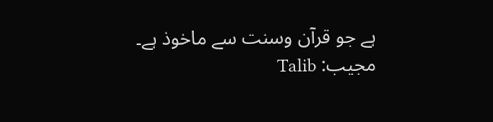ہے جو قرآن وسنت سے ماخوذ ہے۔
مجیب: Talib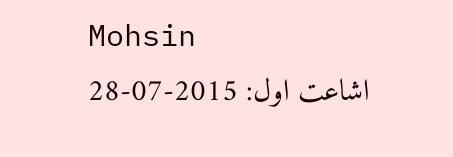Mohsin
اشاعت اول: 2015-07-28